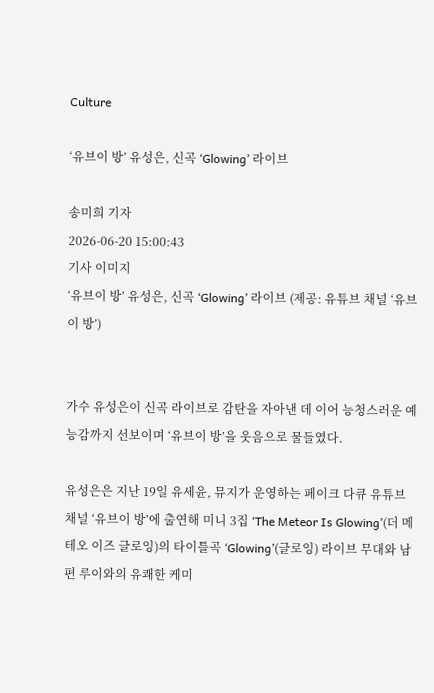Culture

‘유브이 방’ 유성은, 신곡 ‘Glowing’ 라이브

송미희 기자
2026-06-20 15:00:43
기사 이미지
‘유브이 방’ 유성은, 신곡 ‘Glowing’ 라이브 (제공: 유튜브 채널 ‘유브이 방’)


가수 유성은이 신곡 라이브로 감탄을 자아낸 데 이어 능청스러운 예능감까지 선보이며 ‘유브이 방’을 웃음으로 물들였다.

유성은은 지난 19일 유세윤, 뮤지가 운영하는 페이크 다큐 유튜브 채널 ‘유브이 방’에 출연해 미니 3집 ‘The Meteor Is Glowing’(더 메테오 이즈 글로잉)의 타이틀곡 ‘Glowing’(글로잉) 라이브 무대와 남편 루이와의 유쾌한 케미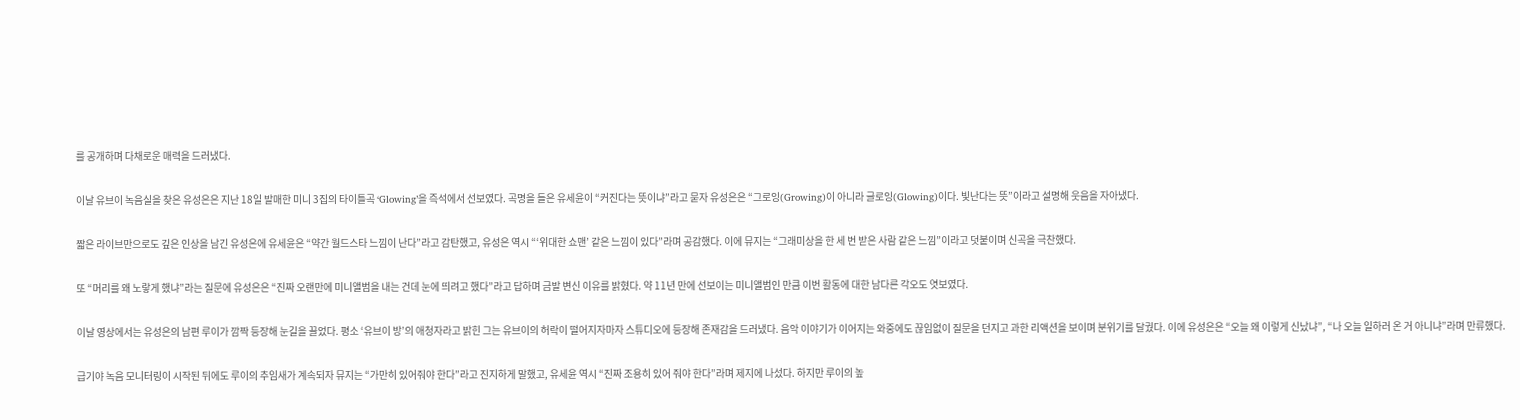를 공개하며 다채로운 매력을 드러냈다.

이날 유브이 녹음실을 찾은 유성은은 지난 18일 발매한 미니 3집의 타이틀곡 ‘Glowing’을 즉석에서 선보였다. 곡명을 들은 유세윤이 “커진다는 뜻이냐”라고 묻자 유성은은 “그로잉(Growing)이 아니라 글로잉(Glowing)이다. 빛난다는 뜻”이라고 설명해 웃음을 자아냈다.

짧은 라이브만으로도 깊은 인상을 남긴 유성은에 유세윤은 “약간 월드스타 느낌이 난다”라고 감탄했고, 유성은 역시 “‘위대한 쇼맨’ 같은 느낌이 있다”라며 공감했다. 이에 뮤지는 “그래미상을 한 세 번 받은 사람 같은 느낌”이라고 덧붙이며 신곡을 극찬했다.

또 “머리를 왜 노랗게 했냐”라는 질문에 유성은은 “진짜 오랜만에 미니앨범을 내는 건데 눈에 띄려고 했다”라고 답하며 금발 변신 이유를 밝혔다. 약 11년 만에 선보이는 미니앨범인 만큼 이번 활동에 대한 남다른 각오도 엿보였다.

이날 영상에서는 유성은의 남편 루이가 깜짝 등장해 눈길을 끌었다. 평소 ‘유브이 방’의 애청자라고 밝힌 그는 유브이의 허락이 떨어지자마자 스튜디오에 등장해 존재감을 드러냈다. 음악 이야기가 이어지는 와중에도 끊임없이 질문을 던지고 과한 리액션을 보이며 분위기를 달궜다. 이에 유성은은 “오늘 왜 이렇게 신났냐”, “나 오늘 일하러 온 거 아니냐”라며 만류했다.

급기야 녹음 모니터링이 시작된 뒤에도 루이의 추임새가 계속되자 뮤지는 “가만히 있어줘야 한다”라고 진지하게 말했고, 유세윤 역시 “진짜 조용히 있어 줘야 한다”라며 제지에 나섰다. 하지만 루이의 높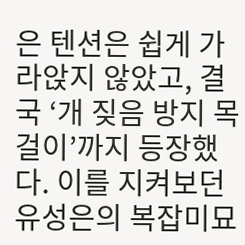은 텐션은 쉽게 가라앉지 않았고, 결국 ‘개 짖음 방지 목걸이’까지 등장했다. 이를 지켜보던 유성은의 복잡미묘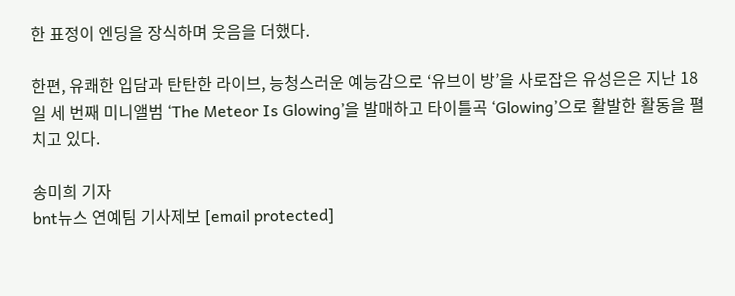한 표정이 엔딩을 장식하며 웃음을 더했다.

한편, 유쾌한 입담과 탄탄한 라이브, 능청스러운 예능감으로 ‘유브이 방’을 사로잡은 유성은은 지난 18일 세 번째 미니앨범 ‘The Meteor Is Glowing’을 발매하고 타이틀곡 ‘Glowing’으로 활발한 활동을 펼치고 있다.

송미희 기자
bnt뉴스 연예팀 기사제보 [email protected]